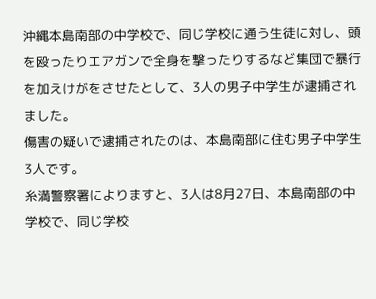沖縄本島南部の中学校で、同じ学校に通う生徒に対し、頭を殴ったりエアガンで全身を撃ったりするなど集団で暴行を加えけがをさせたとして、3人の男子中学生が逮捕されました。
傷害の疑いで逮捕されたのは、本島南部に住む男子中学生3人です。
糸満警察署によりますと、3人は8月27日、本島南部の中学校で、同じ学校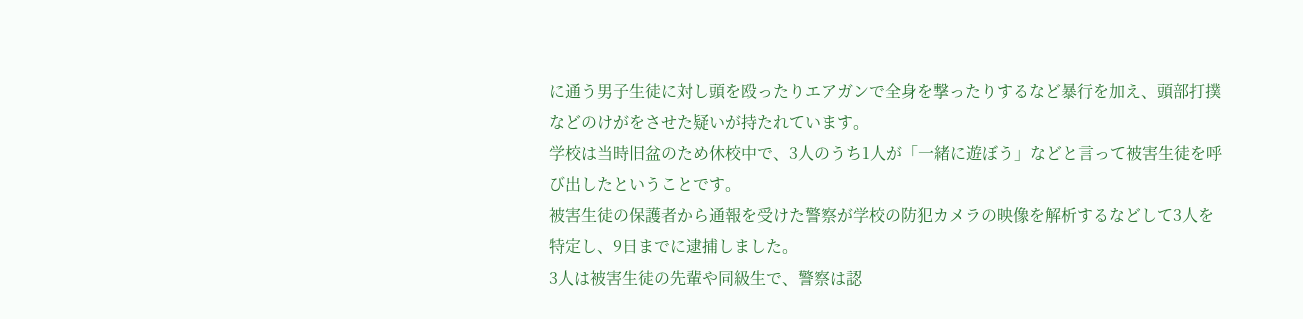に通う男子生徒に対し頭を殴ったりエアガンで全身を撃ったりするなど暴行を加え、頭部打撲などのけがをさせた疑いが持たれています。
学校は当時旧盆のため休校中で、3人のうち1人が「一緒に遊ぼう」などと言って被害生徒を呼び出したということです。
被害生徒の保護者から通報を受けた警察が学校の防犯カメラの映像を解析するなどして3人を特定し、9日までに逮捕しました。
3人は被害生徒の先輩や同級生で、警察は認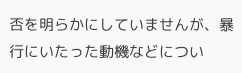否を明らかにしていませんが、暴行にいたった動機などについ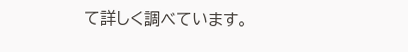て詳しく調べています。